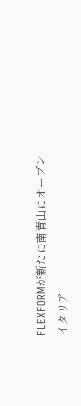FLEXFORMが新たに南青山にオープン
イタリア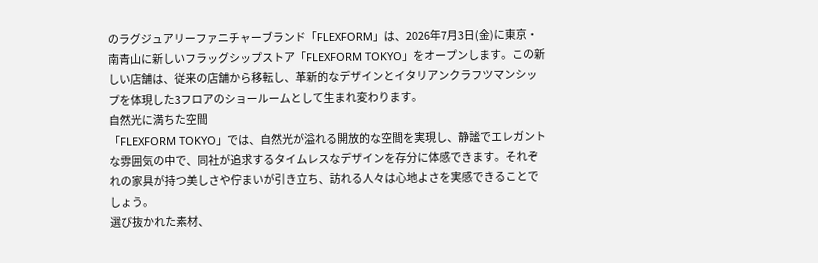のラグジュアリーファニチャーブランド「FLEXFORM」は、2026年7月3日(金)に東京・南青山に新しいフラッグシップストア「FLEXFORM TOKYO」をオープンします。この新しい店舗は、従来の店舗から移転し、革新的なデザインとイタリアンクラフツマンシップを体現した3フロアのショールームとして生まれ変わります。
自然光に満ちた空間
「FLEXFORM TOKYO」では、自然光が溢れる開放的な空間を実現し、静謐でエレガントな雰囲気の中で、同社が追求するタイムレスなデザインを存分に体感できます。それぞれの家具が持つ美しさや佇まいが引き立ち、訪れる人々は心地よさを実感できることでしょう。
選び抜かれた素材、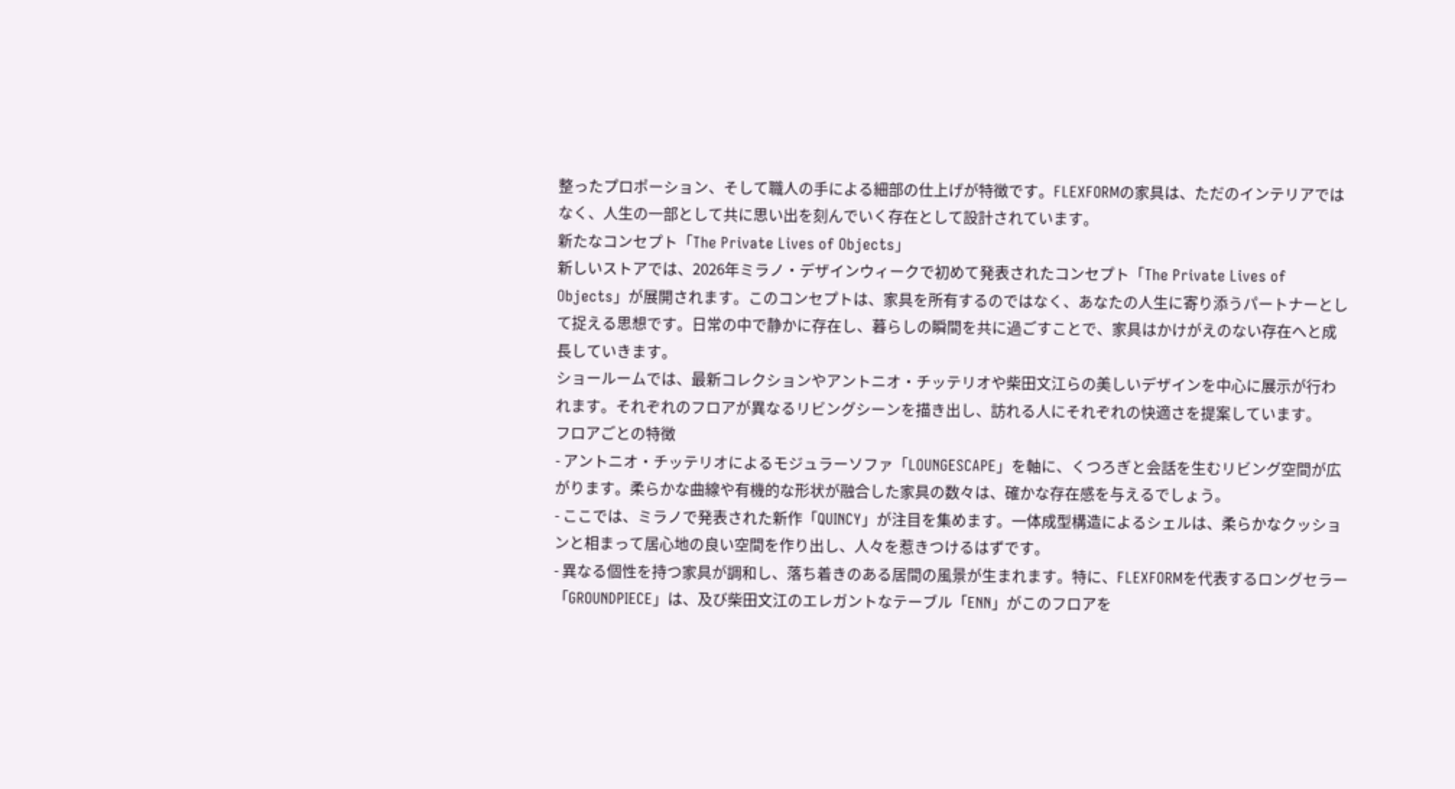整ったプロポーション、そして職人の手による細部の仕上げが特徴です。FLEXFORMの家具は、ただのインテリアではなく、人生の一部として共に思い出を刻んでいく存在として設計されています。
新たなコンセプト「The Private Lives of Objects」
新しいストアでは、2026年ミラノ・デザインウィークで初めて発表されたコンセプト「The Private Lives of Objects」が展開されます。このコンセプトは、家具を所有するのではなく、あなたの人生に寄り添うパートナーとして捉える思想です。日常の中で静かに存在し、暮らしの瞬間を共に過ごすことで、家具はかけがえのない存在へと成長していきます。
ショールームでは、最新コレクションやアントニオ・チッテリオや柴田文江らの美しいデザインを中心に展示が行われます。それぞれのフロアが異なるリビングシーンを描き出し、訪れる人にそれぞれの快適さを提案しています。
フロアごとの特徴
- アントニオ・チッテリオによるモジュラーソファ「LOUNGESCAPE」を軸に、くつろぎと会話を生むリビング空間が広がります。柔らかな曲線や有機的な形状が融合した家具の数々は、確かな存在感を与えるでしょう。
- ここでは、ミラノで発表された新作「QUINCY」が注目を集めます。一体成型構造によるシェルは、柔らかなクッションと相まって居心地の良い空間を作り出し、人々を惹きつけるはずです。
- 異なる個性を持つ家具が調和し、落ち着きのある居間の風景が生まれます。特に、FLEXFORMを代表するロングセラー「GROUNDPIECE」は、及び柴田文江のエレガントなテーブル「ENN」がこのフロアを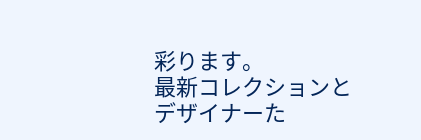彩ります。
最新コレクションとデザイナーた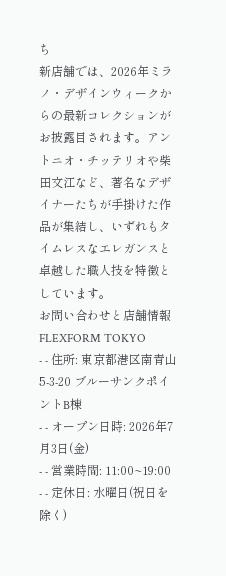ち
新店舗では、2026年ミラノ・デザインウィークからの最新コレクションがお披露目されます。アントニオ・チッテリオや柴田文江など、著名なデザイナーたちが手掛けた作品が集結し、いずれもタイムレスなエレガンスと卓越した職人技を特徴としています。
お問い合わせと店舗情報
FLEXFORM TOKYO
- - 住所: 東京都港区南青山5-3-20 ブルーサンクポイントB棟
- - オープン日時: 2026年7月3日(金)
- - 営業時間: 11:00~19:00
- - 定休日: 水曜日(祝日を除く)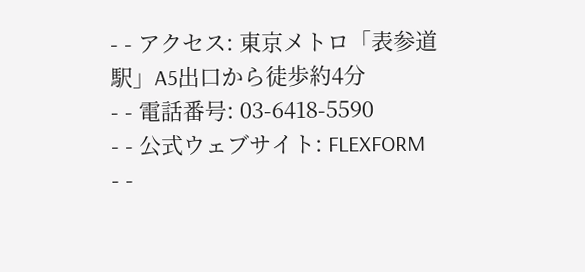- - アクセス: 東京メトロ「表参道駅」A5出口から徒歩約4分
- - 電話番号: 03-6418-5590
- - 公式ウェブサイト: FLEXFORM
- -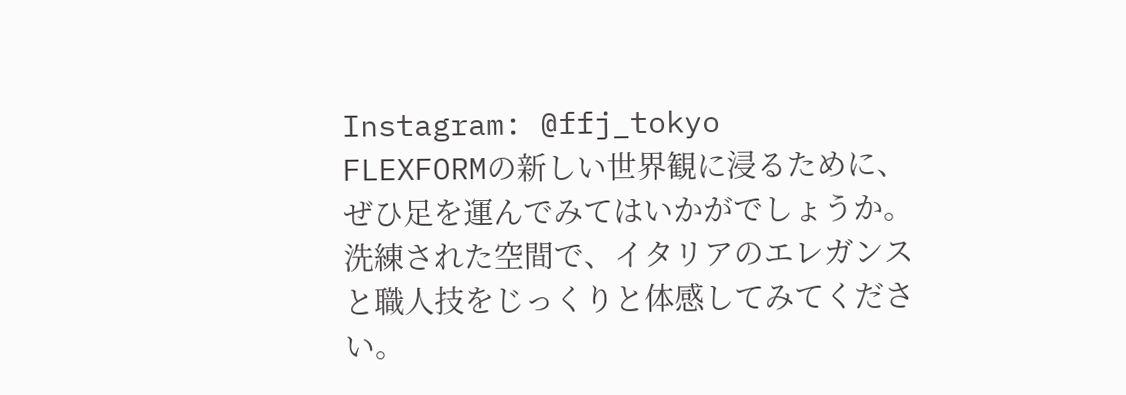Instagram: @ffj_tokyo
FLEXFORMの新しい世界観に浸るために、ぜひ足を運んでみてはいかがでしょうか。洗練された空間で、イタリアのエレガンスと職人技をじっくりと体感してみてください。